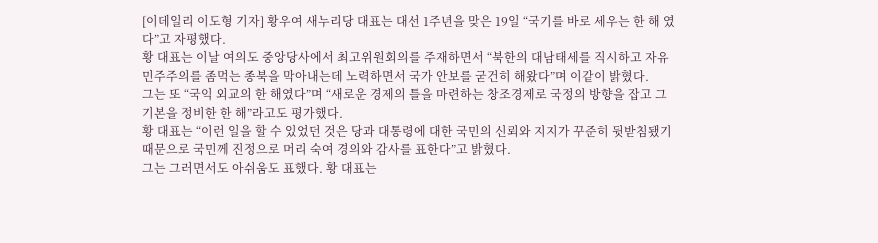[이데일리 이도형 기자] 황우여 새누리당 대표는 대선 1주년을 맞은 19일 “국기를 바로 세우는 한 해 였다”고 자평했다.
황 대표는 이날 여의도 중앙당사에서 최고위원회의를 주재하면서 “북한의 대남태세를 직시하고 자유민주주의를 좀먹는 종북을 막아내는데 노력하면서 국가 안보를 굳건히 해왔다”며 이같이 밝혔다.
그는 또 “국익 외교의 한 해였다”며 “새로운 경제의 틀을 마련하는 창조경제로 국정의 방향을 잡고 그 기본을 정비한 한 해”라고도 평가했다.
황 대표는 “이런 일을 할 수 있었던 것은 당과 대통령에 대한 국민의 신뢰와 지지가 꾸준히 뒷받침됐기 때문으로 국민께 진정으로 머리 숙여 경의와 감사를 표한다”고 밝혔다.
그는 그러면서도 아쉬움도 표했다. 황 대표는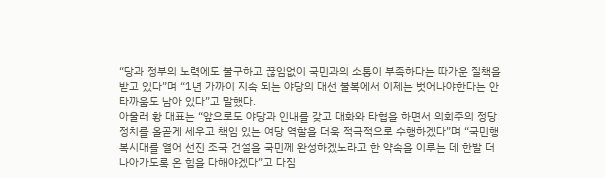“당과 정부의 노력에도 불구하고 끊임없이 국민과의 소통이 부족하다는 따가운 질책을 받고 있다”며 “1년 가까이 지속 되는 야당의 대선 불복에서 이제는 벗어나야한다는 안타까움도 남아 있다”고 말했다.
아울러 황 대표는 “앞으로도 야당과 인내를 갖고 대화와 타협을 하면서 의회주의 정당정치를 올곧게 세우고 책임 있는 여당 역할을 더욱 적극적으로 수행하겠다”며 “국민행복시대를 열어 선진 조국 건설을 국민께 완성하겠노라고 한 약속을 이루는 데 한발 더 나아가도록 온 힘을 다해야겠다”고 다짐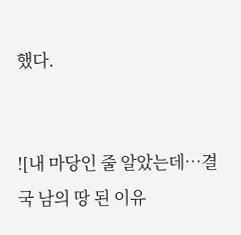했다.


![내 마당인 줄 알았는데…결국 남의 땅 된 이유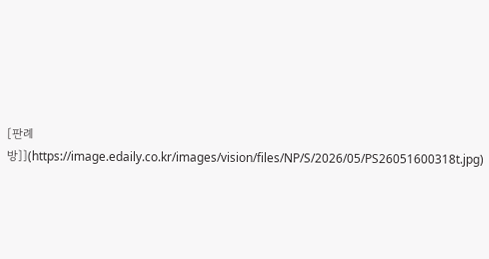[판례방]](https://image.edaily.co.kr/images/vision/files/NP/S/2026/05/PS26051600318t.jpg)